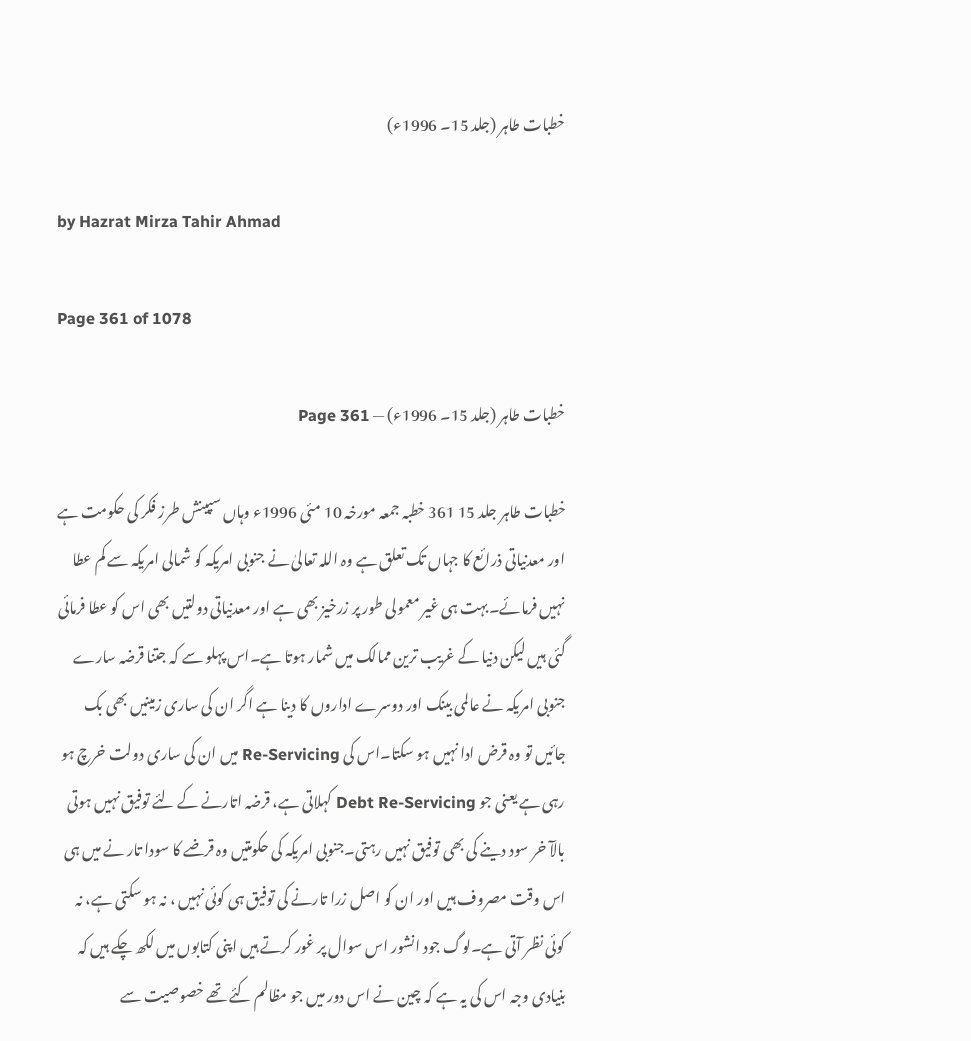خطبات طاہر (جلد 15۔ 1996ء)

by Hazrat Mirza Tahir Ahmad

Page 361 of 1078

خطبات طاہر (جلد 15۔ 1996ء) — Page 361

خطبات طاہر جلد 15 361 خطبہ جمعہ مورخہ 10 مئی 1996ء وہاں سپینش طرز فکر کی حکومت ہے اور معدنیاتی ذرائع کا جہاں تک تعلق ہے وہ اللہ تعالیٰ نے جنوبی امریکہ کو شمالی امریکہ سے کم عطا نہیں فرمائے۔بہت ہی غیر معمولی طور پر زرخیز بھی ہے اور معدنیاتی دولتیں بھی اس کو عطا فرمائی گئی ہیں لیکن دنیا کے غریب ترین ممالک میں شمار ہوتا ہے۔اس پہلو سے کہ جتنا قرضہ سارے جنوبی امریکہ نے عالمی بینک اور دوسرے اداروں کا دینا ہے اگر ان کی ساری زمینیں بھی بک جائیں تو وہ قرض ادا نہیں ہو سکتا۔اس کی Re-Servicing میں ان کی ساری دولت خرچ ہو رہی ہے یعنی جو Debt Re-Servicing کہلاتی ہے، قرضہ اتارنے کے لئے توفیق نہیں ہوتی بالآ خر سود دینے کی بھی توفیق نہیں رہتی۔جنوبی امریکہ کی حکومتیں وہ قرضے کا سودا تار نے میں ہی اس وقت مصروف ہیں اور ان کو اصل زرا تارنے کی توفیق ہی کوئی نہیں ، نہ ہو سکتی ہے، نہ کوئی نظر آتی ہے۔لوگ جود انشور اس سوال پر غور کرتے ہیں اپنی کتابوں میں لکھ چکے ہیں کہ بنیادی وجہ اس کی یہ ہے کہ چین نے اس دور میں جو مظالم کئے تھے خصوصیت سے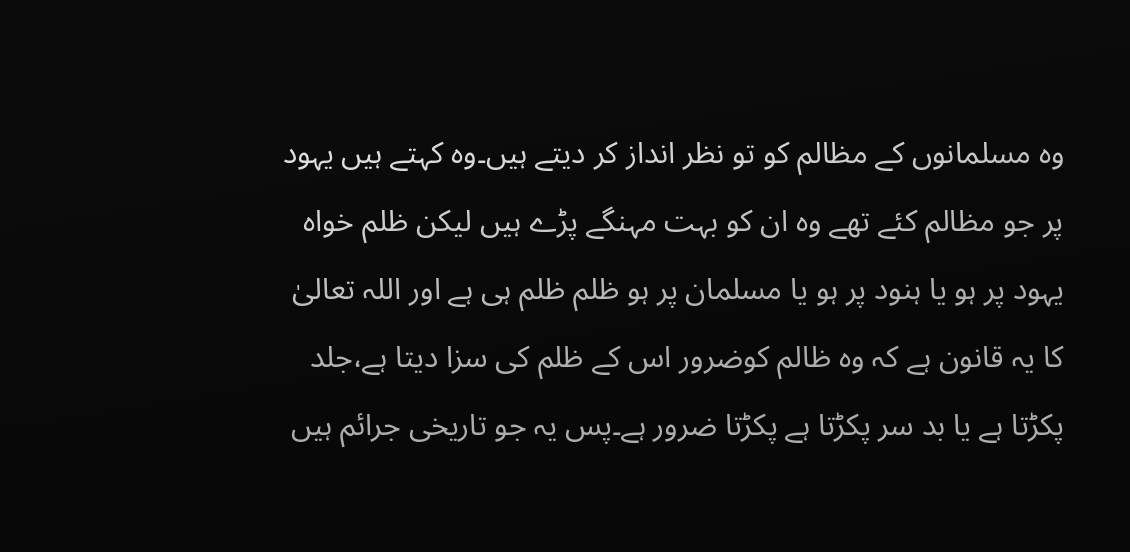وہ مسلمانوں کے مظالم کو تو نظر انداز کر دیتے ہیں۔وہ کہتے ہیں یہود پر جو مظالم کئے تھے وہ ان کو بہت مہنگے پڑے ہیں لیکن ظلم خواہ یہود پر ہو یا ہنود پر ہو یا مسلمان پر ہو ظلم ظلم ہی ہے اور اللہ تعالیٰ کا یہ قانون ہے کہ وہ ظالم کوضرور اس کے ظلم کی سزا دیتا ہے،جلد پکڑتا ہے یا بد سر پکڑتا ہے پکڑتا ضرور ہے۔پس یہ جو تاریخی جرائم ہیں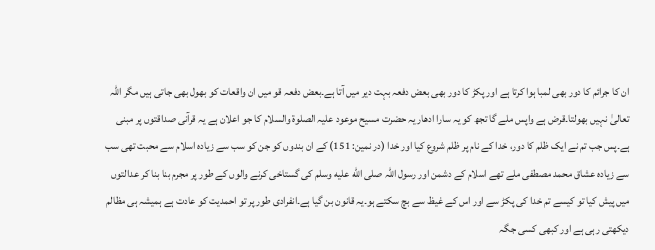ان کا جرائم کا دور بھی لمبا ہوا کرتا ہے اور پکڑ کا دور بھی بعض دفعہ بہت دیر میں آتا ہے۔بعض دفعہ قو میں ان واقعات کو بھول بھی جاتی ہیں مگر اللہ تعالیٰ نہیں بھولتا۔قرض ہے واپس ملے گا تجھ کو یہ سارا ادھار یہ حضرت مسیح موعود علیہ الصلوۃ والسلام کا جو اعلان ہے یہ قرآنی صداقتوں پر مبنی ہے۔پس جب تم نے ایک ظلم کا دور، خدا کے نام پر ظلم شروع کیا اور خدا (در نمین: 151) کے ان بندوں کو جن کو سب سے زیادہ اسلام سے محبت تھی سب سے زیادہ عشاق محمد مصطفی ملے تھے اسلام کے دشمن اور رسول اللہ صلى الله عليه وسلم کی گستاخی کرنے والوں کے طور پر مجرم بنا بنا کر عدالتوں میں پیش کیا تو کیسے تم خدا کی پکڑ سے اور اس کے غیظ سے بچ سکتے ہو۔یہ قانون بن گیا ہے۔انفرادی طور پر تو احمدیت کو عادت ہے ہمیشہ ہی مظالم دیکھتی رہی ہے اور کبھی کسی جگہ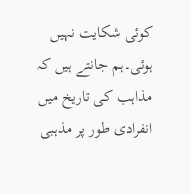کوئی شکایت نہیں ہوئی۔ہم جانتے ہیں کہ مذاہب کی تاریخ میں انفرادی طور پر مذہبی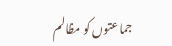جماعتوں کو مظالم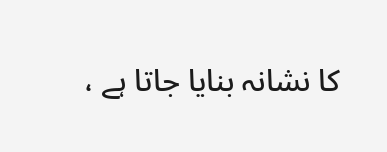کا نشانہ بنایا جاتا ہے ،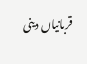قربانیاں دینی